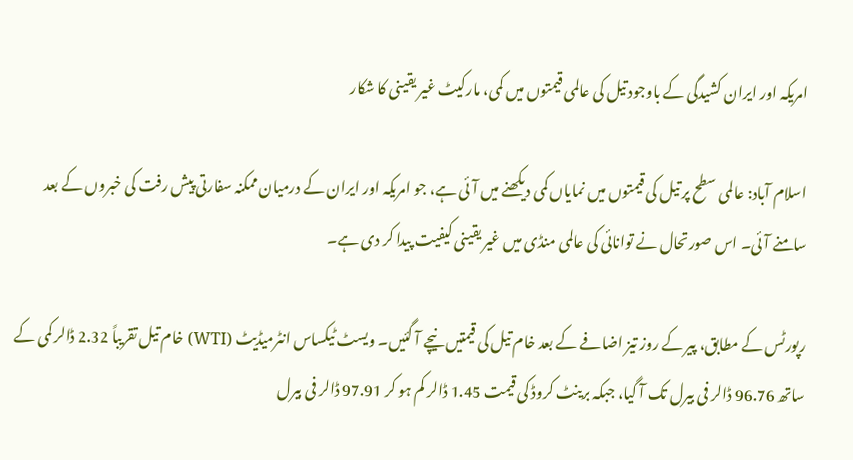امریکہ اور ایران کشیدگی کے باوجود تیل کی عالمی قیمتوں میں کمی، مارکیٹ غیر یقینی کا شکار

اسلام آباد: عالمی سطح پر تیل کی قیمتوں میں نمایاں کمی دیکھنے میں آئی ہے، جو امریکہ اور ایران کے درمیان ممکنہ سفارتی پیش رفت کی خبروں کے بعد سامنے آئی۔ اس صورتحال نے توانائی کی عالمی منڈی میں غیر یقینی کیفیت پیدا کر دی ہے۔

رپورٹس کے مطابق، پیر کے روز تیز اضافے کے بعد خام تیل کی قیمتیں نیچے آ گئیں۔ ویسٹ ٹیکساس انٹرمیڈیٹ (WTI) خام تیل تقریباً 2.32 ڈالر کمی کے ساتھ 96.76 ڈالر فی بیرل تک آ گیا، جبکہ برینٹ کروڈ کی قیمت 1.45 ڈالر کم ہو کر 97.91 ڈالر فی بیرل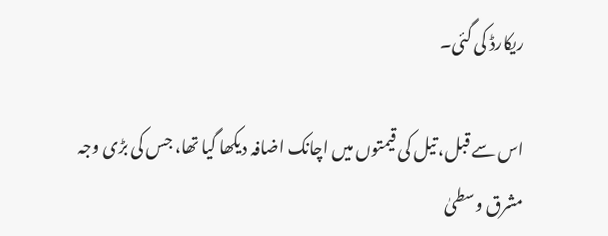ریکارڈ کی گئی۔

اس سے قبل، تیل کی قیمتوں میں اچانک اضافہ دیکھا گیا تھا، جس کی بڑی وجہ مشرق وسطیٰ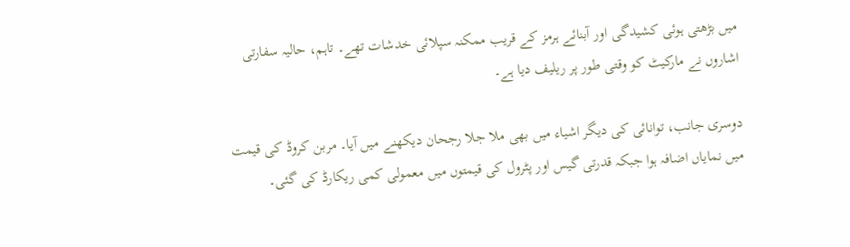میں بڑھتی ہوئی کشیدگی اور آبنائے ہرمز کے قریب ممکنہ سپلائی خدشات تھے۔ تاہم، حالیہ سفارتی اشاروں نے مارکیٹ کو وقتی طور پر ریلیف دیا ہے۔

دوسری جانب، توانائی کی دیگر اشیاء میں بھی ملا جلا رجحان دیکھنے میں آیا۔ مربن کروڈ کی قیمت میں نمایاں اضافہ ہوا جبکہ قدرتی گیس اور پٹرول کی قیمتوں میں معمولی کمی ریکارڈ کی گئی۔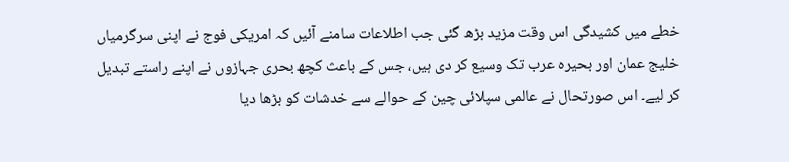خطے میں کشیدگی اس وقت مزید بڑھ گئی جب اطلاعات سامنے آئیں کہ امریکی فوج نے اپنی سرگرمیاں خلیج عمان اور بحیرہ عرب تک وسیع کر دی ہیں، جس کے باعث کچھ بحری جہازوں نے اپنے راستے تبدیل کر لیے۔ اس صورتحال نے عالمی سپلائی چین کے حوالے سے خدشات کو بڑھا دیا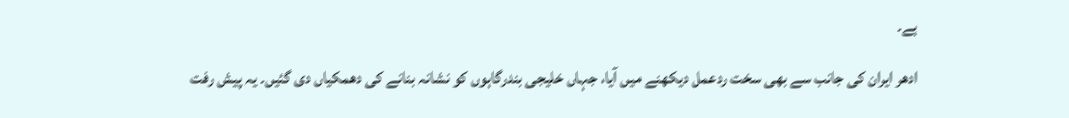ہے۔

ادھر ایران کی جانب سے بھی سخت ردعمل دیکھنے میں آیا، جہاں خلیجی بندرگاہوں کو نشانہ بنانے کی دھمکیاں دی گئیں۔ یہ پیش رفت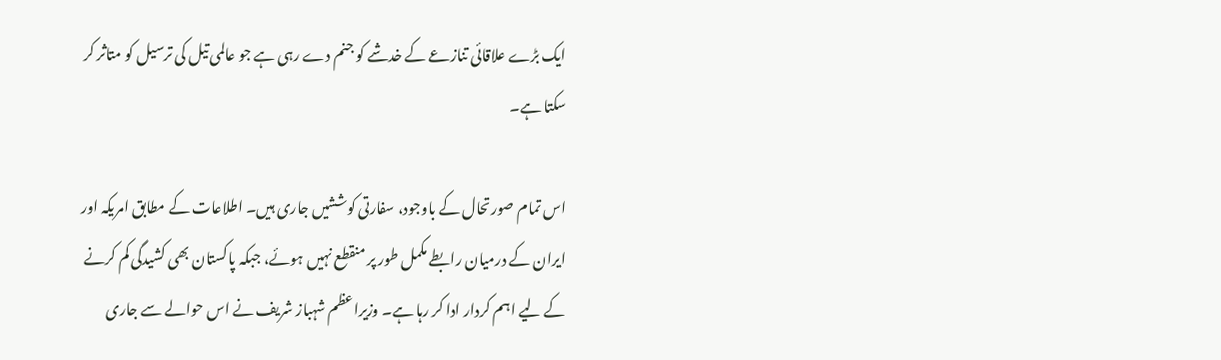ایک بڑے علاقائی تنازعے کے خدشے کو جنم دے رہی ہے جو عالمی تیل کی ترسیل کو متاثر کر سکتا ہے۔

اس تمام صورتحال کے باوجود، سفارتی کوششیں جاری ہیں۔ اطلاعات کے مطابق امریکہ اور ایران کے درمیان رابطے مکمل طور پر منقطع نہیں ہوئے، جبکہ پاکستان بھی کشیدگی کم کرنے کے لیے اہم کردار ادا کر رہا ہے۔ وزیراعظم شہباز شریف نے اس حوالے سے جاری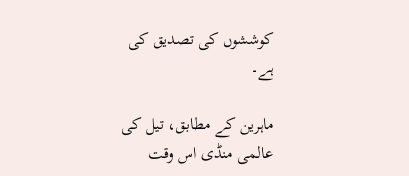کوششوں کی تصدیق کی ہے۔

ماہرین کے مطابق، تیل کی عالمی منڈی اس وقت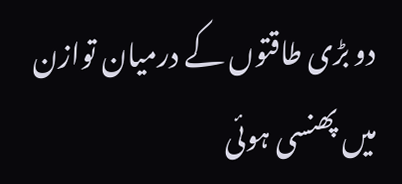دو بڑی طاقتوں کے درمیان توازن میں پھنسی ہوئی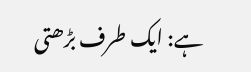ہے: ایک طرف بڑھتی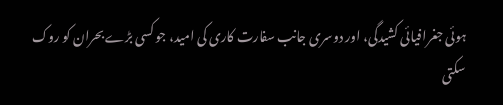ہوئی جغرافیائی کشیدگی، اور دوسری جانب سفارت کاری کی امید، جو کسی بڑے بحران کو روک سکتی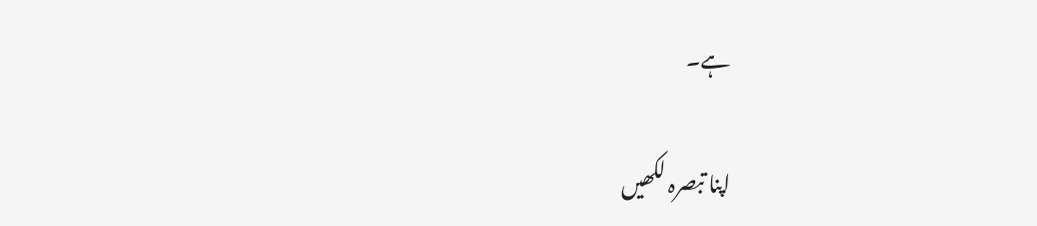ہے۔

اپنا تبصرہ لکھیں